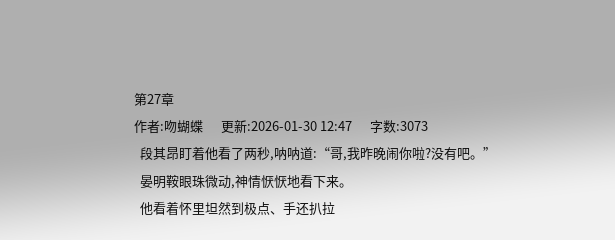第27章
作者:吻蝴蝶      更新:2026-01-30 12:47      字数:3073
  段其昂盯着他看了两秒,呐呐道:“哥,我昨晚闹你啦?没有吧。”
  晏明鞍眼珠微动,神情恹恹地看下来。
  他看着怀里坦然到极点、手还扒拉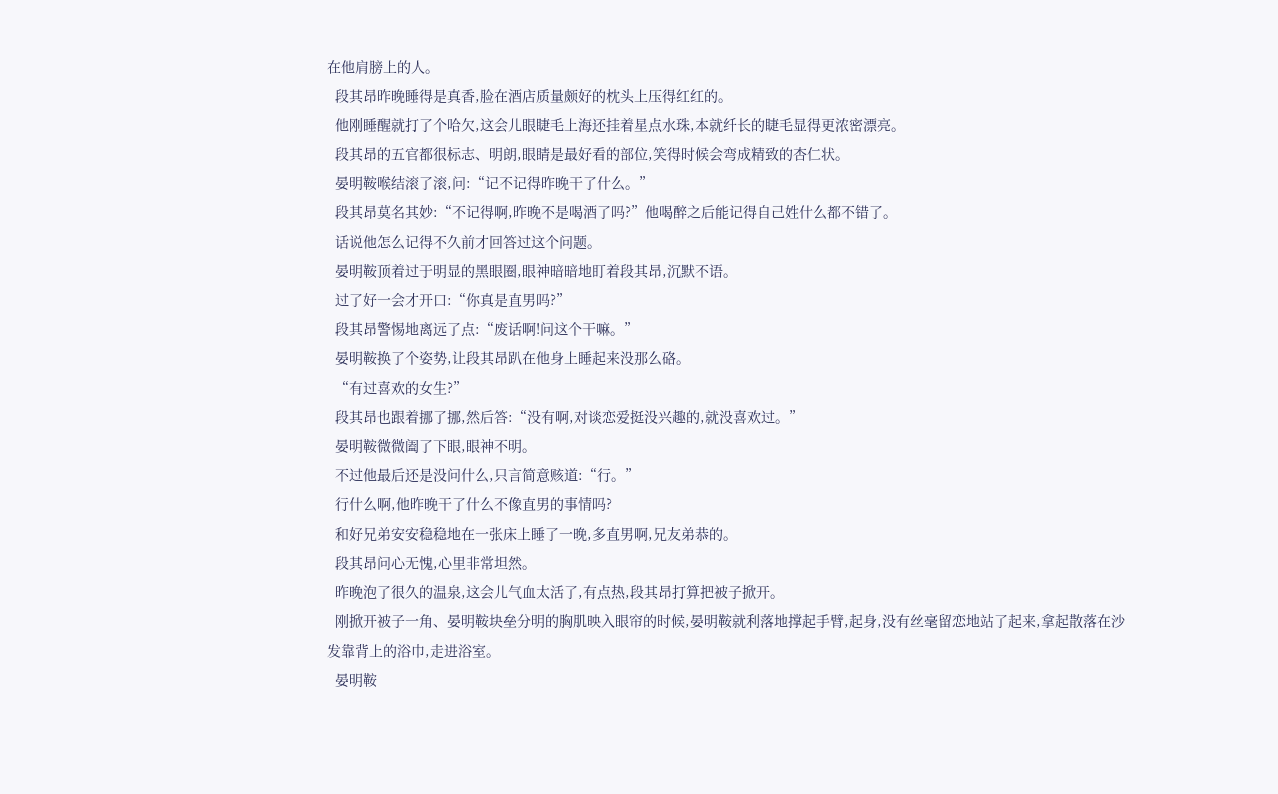在他肩膀上的人。
  段其昂昨晚睡得是真香,脸在酒店质量颇好的枕头上压得红红的。
  他刚睡醒就打了个哈欠,这会儿眼睫毛上海还挂着星点水珠,本就纤长的睫毛显得更浓密漂亮。
  段其昂的五官都很标志、明朗,眼睛是最好看的部位,笑得时候会弯成精致的杏仁状。
  晏明鞍喉结滚了滚,问:“记不记得昨晚干了什么。”
  段其昂莫名其妙:“不记得啊,昨晚不是喝酒了吗?”他喝醉之后能记得自己姓什么都不错了。
  话说他怎么记得不久前才回答过这个问题。
  晏明鞍顶着过于明显的黑眼圈,眼神暗暗地盯着段其昂,沉默不语。
  过了好一会才开口:“你真是直男吗?”
  段其昂警惕地离远了点:“废话啊!问这个干嘛。”
  晏明鞍换了个姿势,让段其昂趴在他身上睡起来没那么硌。
  “有过喜欢的女生?”
  段其昂也跟着挪了挪,然后答:“没有啊,对谈恋爱挺没兴趣的,就没喜欢过。”
  晏明鞍微微阖了下眼,眼神不明。
  不过他最后还是没问什么,只言简意赅道:“行。”
  行什么啊,他昨晚干了什么不像直男的事情吗?
  和好兄弟安安稳稳地在一张床上睡了一晚,多直男啊,兄友弟恭的。
  段其昂问心无愧,心里非常坦然。
  昨晚泡了很久的温泉,这会儿气血太活了,有点热,段其昂打算把被子掀开。
  刚掀开被子一角、晏明鞍块垒分明的胸肌映入眼帘的时候,晏明鞍就利落地撑起手臂,起身,没有丝毫留恋地站了起来,拿起散落在沙发靠背上的浴巾,走进浴室。
  晏明鞍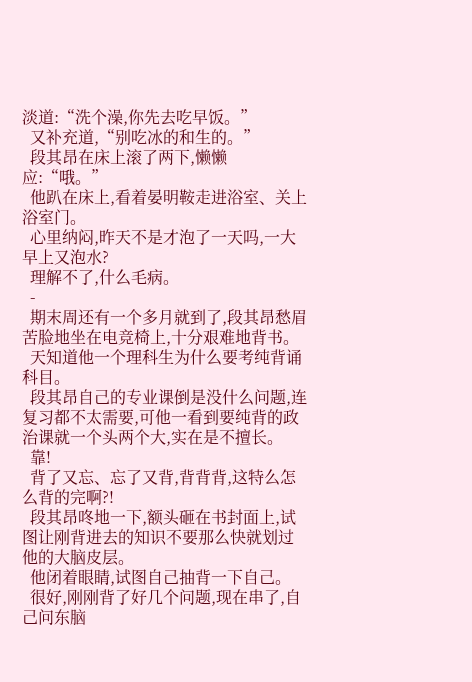淡道:“洗个澡,你先去吃早饭。”
  又补充道,“别吃冰的和生的。”
  段其昂在床上滚了两下,懒懒应:“哦。”
  他趴在床上,看着晏明鞍走进浴室、关上浴室门。
  心里纳闷,昨天不是才泡了一天吗,一大早上又泡水?
  理解不了,什么毛病。
  -
  期末周还有一个多月就到了,段其昂愁眉苦脸地坐在电竞椅上,十分艰难地背书。
  天知道他一个理科生为什么要考纯背诵科目。
  段其昂自己的专业课倒是没什么问题,连复习都不太需要,可他一看到要纯背的政治课就一个头两个大,实在是不擅长。
  靠!
  背了又忘、忘了又背,背背背,这特么怎么背的完啊?!
  段其昂咚地一下,额头砸在书封面上,试图让刚背进去的知识不要那么快就划过他的大脑皮层。
  他闭着眼睛,试图自己抽背一下自己。
  很好,刚刚背了好几个问题,现在串了,自己问东脑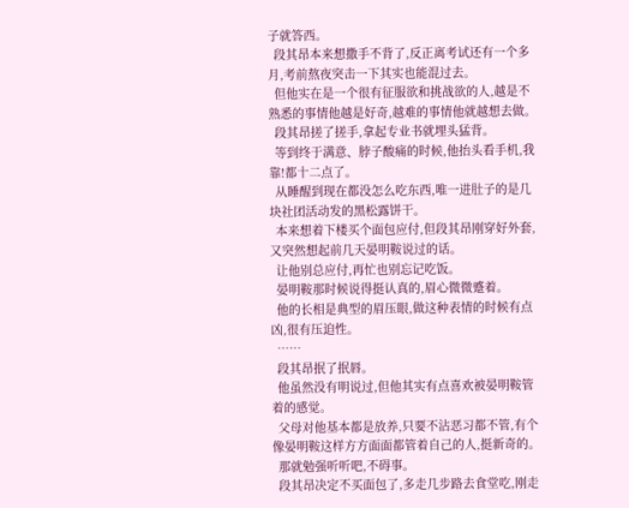子就答西。
  段其昂本来想撒手不背了,反正离考试还有一个多月,考前熬夜突击一下其实也能混过去。
  但他实在是一个很有征服欲和挑战欲的人,越是不熟悉的事情他越是好奇,越难的事情他就越想去做。
  段其昂搓了搓手,拿起专业书就埋头猛背。
  等到终于满意、脖子酸痛的时候,他抬头看手机,我靠!都十二点了。
  从睡醒到现在都没怎么吃东西,唯一进肚子的是几块社团活动发的黑松露饼干。
  本来想着下楼买个面包应付,但段其昂刚穿好外套,又突然想起前几天晏明鞍说过的话。
  让他别总应付,再忙也别忘记吃饭。
  晏明鞍那时候说得挺认真的,眉心微微蹙着。
  他的长相是典型的眉压眼,做这种表情的时候有点凶,很有压迫性。
  ……
  段其昂抿了抿唇。
  他虽然没有明说过,但他其实有点喜欢被晏明鞍管着的感觉。
  父母对他基本都是放养,只要不沾恶习都不管,有个像晏明鞍这样方方面面都管着自己的人,挺新奇的。
  那就勉强听听吧,不碍事。
  段其昂决定不买面包了,多走几步路去食堂吃,刚走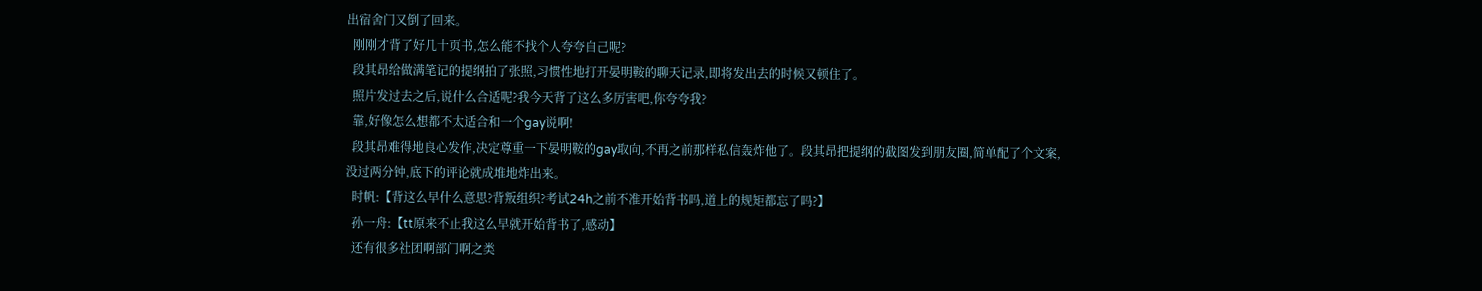出宿舍门又倒了回来。
  刚刚才背了好几十页书,怎么能不找个人夸夸自己呢?
  段其昂给做满笔记的提纲拍了张照,习惯性地打开晏明鞍的聊天记录,即将发出去的时候又顿住了。
  照片发过去之后,说什么合适呢?我今天背了这么多厉害吧,你夸夸我?
  靠,好像怎么想都不太适合和一个gay说啊!
  段其昂难得地良心发作,决定尊重一下晏明鞍的gay取向,不再之前那样私信轰炸他了。段其昂把提纲的截图发到朋友圈,简单配了个文案,没过两分钟,底下的评论就成堆地炸出来。
  时帆:【背这么早什么意思?背叛组织?考试24h之前不准开始背书吗,道上的规矩都忘了吗?】
  孙一舟:【tt原来不止我这么早就开始背书了,感动】
  还有很多社团啊部门啊之类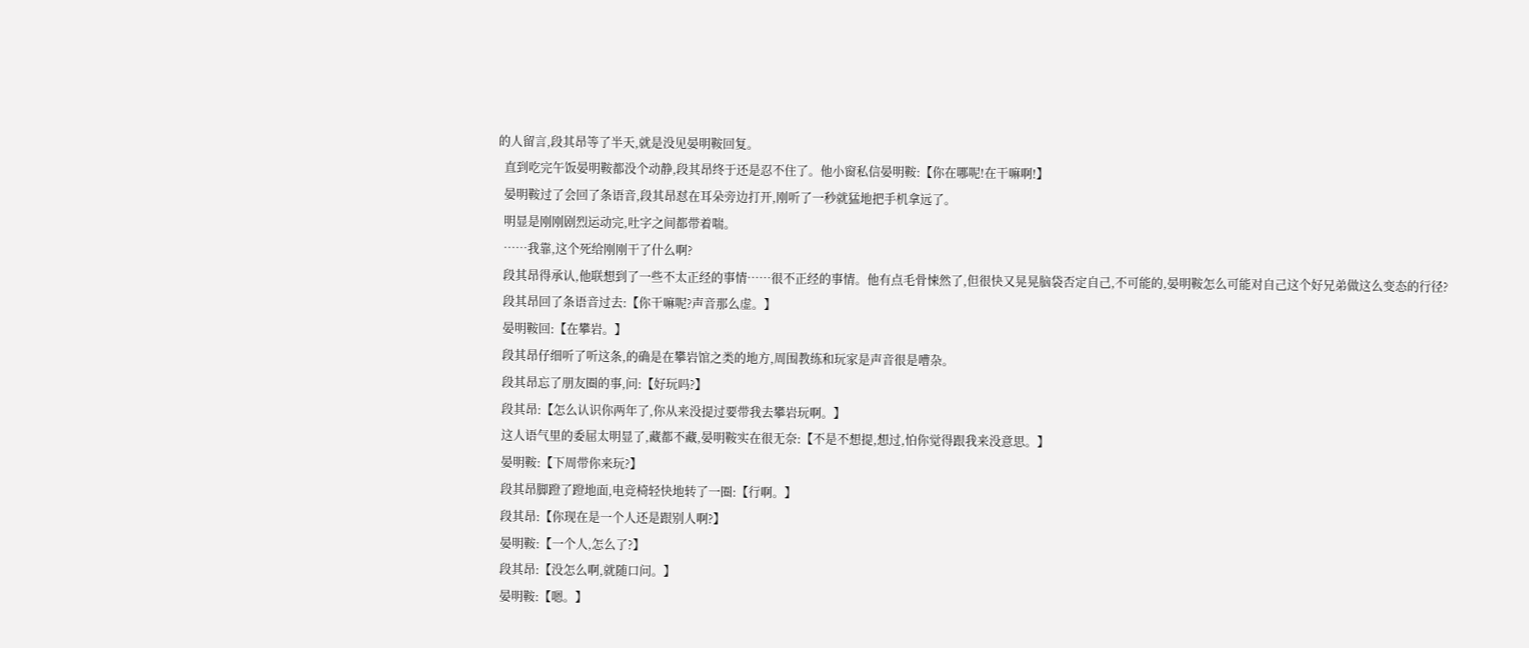的人留言,段其昂等了半天,就是没见晏明鞍回复。
  直到吃完午饭晏明鞍都没个动静,段其昂终于还是忍不住了。他小窗私信晏明鞍:【你在哪呢!在干嘛啊!】
  晏明鞍过了会回了条语音,段其昂怼在耳朵旁边打开,刚听了一秒就猛地把手机拿远了。
  明显是刚刚剧烈运动完,吐字之间都带着喘。
  ……我靠,这个死给刚刚干了什么啊?
  段其昂得承认,他联想到了一些不太正经的事情……很不正经的事情。他有点毛骨悚然了,但很快又晃晃脑袋否定自己,不可能的,晏明鞍怎么可能对自己这个好兄弟做这么变态的行径?
  段其昂回了条语音过去:【你干嘛呢?声音那么虚。】
  晏明鞍回:【在攀岩。】
  段其昂仔细听了听这条,的确是在攀岩馆之类的地方,周围教练和玩家是声音很是嘈杂。
  段其昂忘了朋友圈的事,问:【好玩吗?】
  段其昂:【怎么认识你两年了,你从来没提过要带我去攀岩玩啊。】
  这人语气里的委屈太明显了,藏都不藏,晏明鞍实在很无奈:【不是不想提,想过,怕你觉得跟我来没意思。】
  晏明鞍:【下周带你来玩?】
  段其昂脚蹬了蹬地面,电竞椅轻快地转了一圈:【行啊。】
  段其昂:【你现在是一个人还是跟别人啊?】
  晏明鞍:【一个人,怎么了?】
  段其昂:【没怎么啊,就随口问。】
  晏明鞍:【嗯。】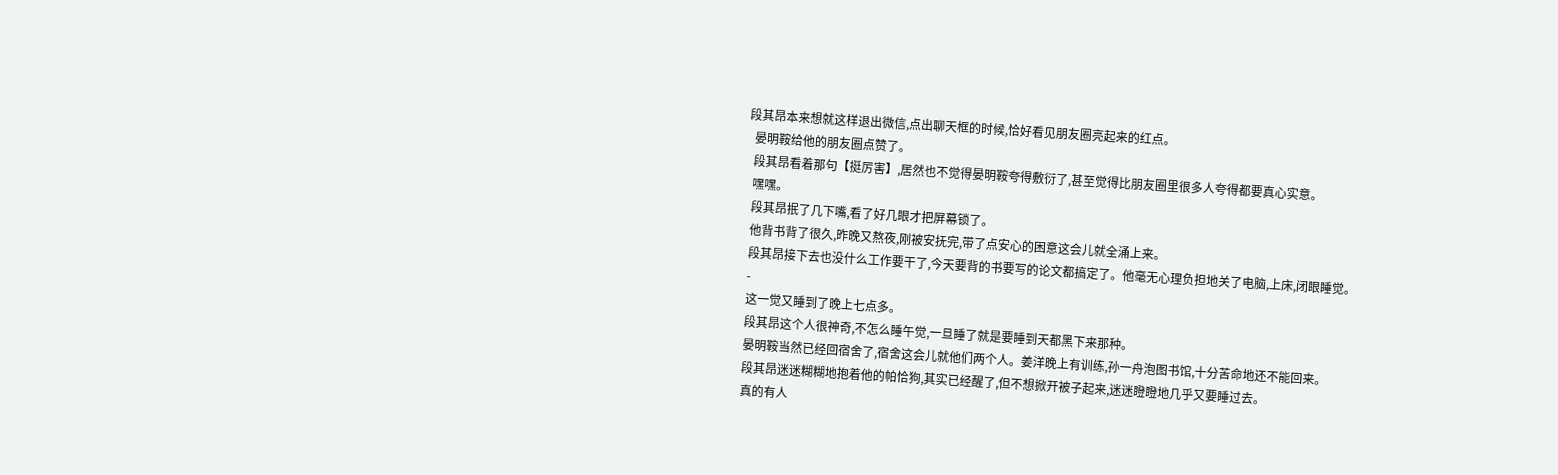段其昂本来想就这样退出微信,点出聊天框的时候,恰好看见朋友圈亮起来的红点。
  晏明鞍给他的朋友圈点赞了。
  段其昂看着那句【挺厉害】,居然也不觉得晏明鞍夸得敷衍了,甚至觉得比朋友圈里很多人夸得都要真心实意。
  嘿嘿。
  段其昂抿了几下嘴,看了好几眼才把屏幕锁了。
  他背书背了很久,昨晚又熬夜,刚被安抚完,带了点安心的困意这会儿就全涌上来。
  段其昂接下去也没什么工作要干了,今天要背的书要写的论文都搞定了。他毫无心理负担地关了电脑,上床,闭眼睡觉。
  -
  这一觉又睡到了晚上七点多。
  段其昂这个人很神奇,不怎么睡午觉,一旦睡了就是要睡到天都黑下来那种。
  晏明鞍当然已经回宿舍了,宿舍这会儿就他们两个人。姜洋晚上有训练,孙一舟泡图书馆,十分苦命地还不能回来。
  段其昂迷迷糊糊地抱着他的帕恰狗,其实已经醒了,但不想掀开被子起来,迷迷瞪瞪地几乎又要睡过去。
  真的有人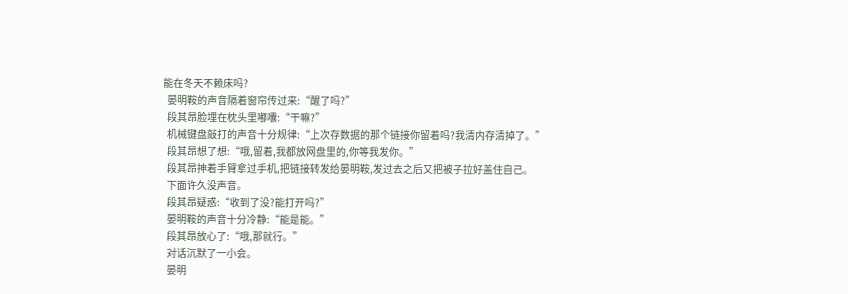能在冬天不赖床吗?
  晏明鞍的声音隔着窗帘传过来:“醒了吗?”
  段其昂脸埋在枕头里嘟囔:“干嘛?”
  机械键盘敲打的声音十分规律:“上次存数据的那个链接你留着吗?我清内存清掉了。”
  段其昂想了想:“哦,留着,我都放网盘里的,你等我发你。”
  段其昂抻着手臂拿过手机,把链接转发给晏明鞍,发过去之后又把被子拉好盖住自己。
  下面许久没声音。
  段其昂疑惑:“收到了没?能打开吗?”
  晏明鞍的声音十分冷静:“能是能。”
  段其昂放心了:“哦,那就行。”
  对话沉默了一小会。
  晏明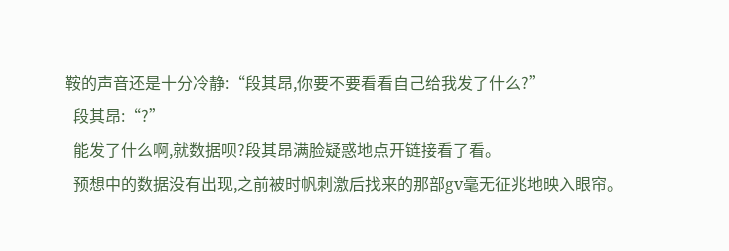鞍的声音还是十分冷静:“段其昂,你要不要看看自己给我发了什么?”
  段其昂:“?”
  能发了什么啊,就数据呗?段其昂满脸疑惑地点开链接看了看。
  预想中的数据没有出现,之前被时帆刺激后找来的那部gv毫无征兆地映入眼帘。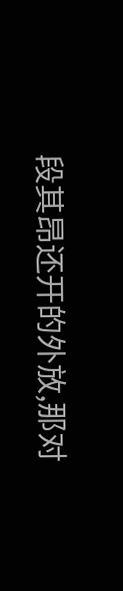段其昂还开的外放,那对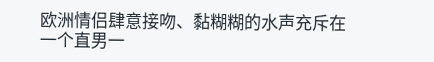欧洲情侣肆意接吻、黏糊糊的水声充斥在一个直男一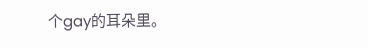个gay的耳朵里。